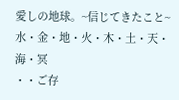愛しの地球。~信じてきたこと~
水・金・地・火・木・土・天・海・冥
・・ご存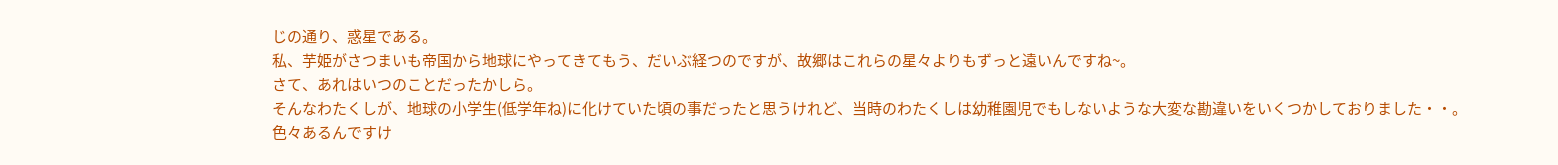じの通り、惑星である。
私、芋姫がさつまいも帝国から地球にやってきてもう、だいぶ経つのですが、故郷はこれらの星々よりもずっと遠いんですね~。
さて、あれはいつのことだったかしら。
そんなわたくしが、地球の小学生(低学年ね)に化けていた頃の事だったと思うけれど、当時のわたくしは幼稚園児でもしないような大変な勘違いをいくつかしておりました・・。
色々あるんですけ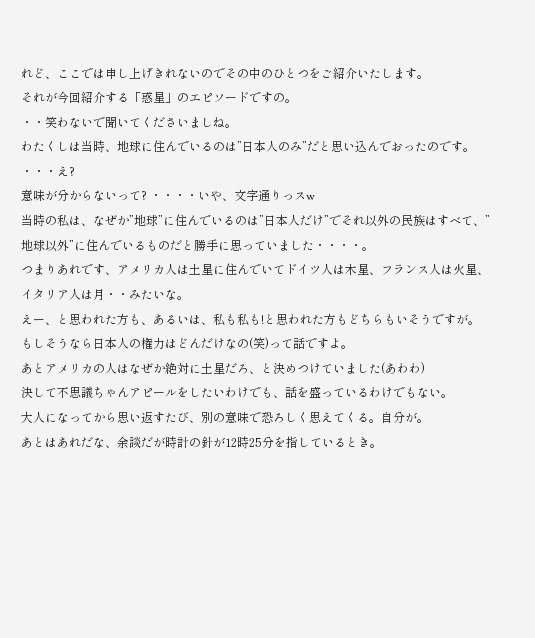れど、ここでは申し上げきれないのでその中のひとつをご紹介いたします。
それが今回紹介する「惑星」のエピソードですの。
・・笑わないで聞いてくださいましね。
わたくしは当時、地球に住んでいるのは”日本人のみ”だと思い込んでおったのです。
・・・え?
意味が分からないって? ・・・・いや、文字通りっスw
当時の私は、なぜか”地球”に住んでいるのは”日本人だけ”でそれ以外の民族はすべて、”地球以外”に住んでいるものだと勝手に思っていました・・・・。
つまりあれです、アメリカ人は土星に住んでいてドイツ人は木星、フランス人は火星、イタリア人は月・・みたいな。
えー、と思われた方も、あるいは、私も私も!と思われた方もどちらもいそうですが。
もしそうなら日本人の権力はどんだけなの(笑)って話ですよ。
あとアメリカの人はなぜか絶対に土星だろ、と決めつけていました(あわわ)
決して不思議ちゃんアピールをしたいわけでも、話を盛っているわけでもない。
大人になってから思い返すたび、別の意味で恐ろしく思えてくる。自分が。
あとはあれだな、余談だが時計の針が12時25分を指しているとき。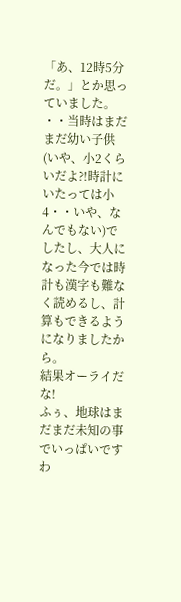「あ、12時5分だ。」とか思っていました。
・・当時はまだまだ幼い子供(いや、小2くらいだよ?!時計にいたっては小4・・いや、なんでもない)でしたし、大人になった今では時計も漢字も難なく読めるし、計算もできるようになりましたから。
結果オーライだな!
ふぅ、地球はまだまだ未知の事でいっぱいですわ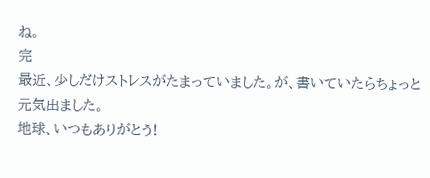ね。
完
最近、少しだけストレスがたまっていました。が、書いていたらちょっと元気出ました。
地球、いつもありがとう!